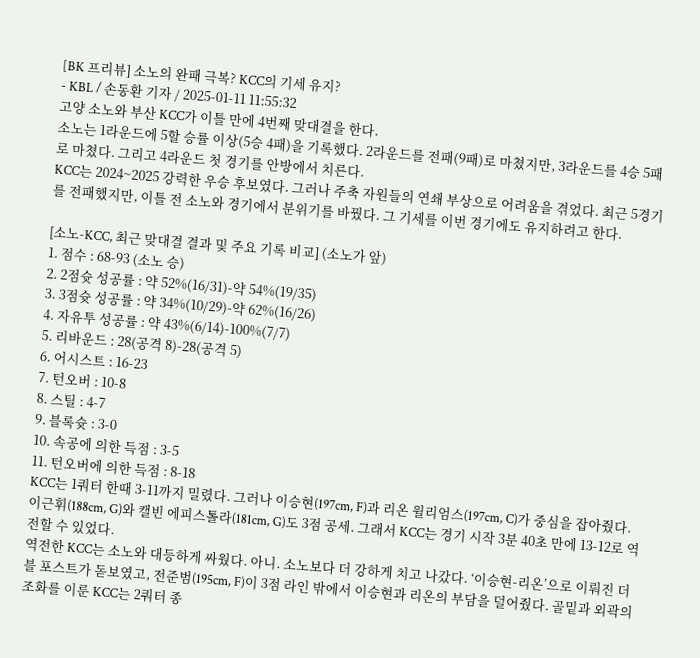[BK 프리뷰] 소노의 완패 극복? KCC의 기세 유지?
- KBL / 손동환 기자 / 2025-01-11 11:55:32
고양 소노와 부산 KCC가 이틀 만에 4번째 맞대결을 한다.
소노는 1라운드에 5할 승률 이상(5승 4패)을 기록했다. 2라운드를 전패(9패)로 마쳤지만, 3라운드를 4승 5패로 마쳤다. 그리고 4라운드 첫 경기를 안방에서 치른다.
KCC는 2024~2025 강력한 우승 후보였다. 그러나 주축 자원들의 연쇄 부상으로 어려움을 겪었다. 최근 5경기를 전패했지만, 이틀 전 소노와 경기에서 분위기를 바꿨다. 그 기세를 이번 경기에도 유지하려고 한다.

[소노-KCC, 최근 맞대결 결과 및 주요 기록 비교] (소노가 앞)
1. 점수 : 68-93 (소노 승)
2. 2점슛 성공률 : 약 52%(16/31)-약 54%(19/35)
3. 3점슛 성공률 : 약 34%(10/29)-약 62%(16/26)
4. 자유투 성공률 : 약 43%(6/14)-100%(7/7)
5. 리바운드 : 28(공격 8)-28(공격 5)
6. 어시스트 : 16-23
7. 턴오버 : 10-8
8. 스틸 : 4-7
9. 블록슛 : 3-0
10. 속공에 의한 득점 : 3-5
11. 턴오버에 의한 득점 : 8-18
KCC는 1쿼터 한때 3-11까지 밀렸다. 그러나 이승현(197cm, F)과 리온 윌리엄스(197cm, C)가 중심을 잡아줬다. 이근휘(188cm, G)와 캘빈 에피스톨라(181cm, G)도 3점 공세. 그래서 KCC는 경기 시작 3분 40초 만에 13-12로 역전할 수 있었다.
역전한 KCC는 소노와 대등하게 싸웠다. 아니. 소노보다 더 강하게 치고 나갔다. ‘이승현-리온’으로 이뤄진 더블 포스트가 돋보였고, 전준범(195cm, F)이 3점 라인 밖에서 이승현과 리온의 부담을 덜어줬다. 골밑과 외곽의 조화를 이룬 KCC는 2쿼터 종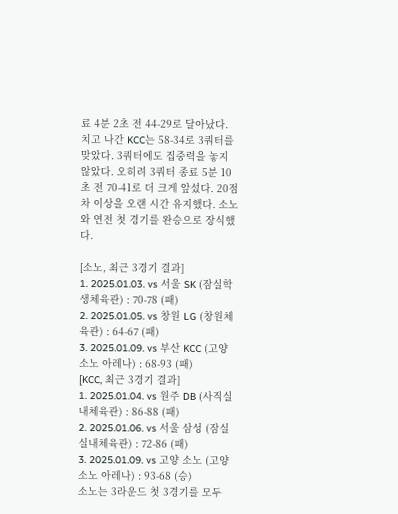료 4분 2초 전 44-29로 달아났다.
치고 나간 KCC는 58-34로 3쿼터를 맞았다. 3쿼터에도 집중력을 놓지 않았다. 오히려 3쿼터 종료 5분 10초 전 70-41로 더 크게 앞섰다. 20점 차 이상을 오랜 시간 유지했다. 소노와 연전 첫 경기를 완승으로 장식했다.

[소노, 최근 3경기 결과]
1. 2025.01.03. vs 서울 SK (잠실학생체육관) : 70-78 (패)
2. 2025.01.05. vs 창원 LG (창원체육관) : 64-67 (패)
3. 2025.01.09. vs 부산 KCC (고양 소노 아레나) : 68-93 (패)
[KCC, 최근 3경기 결과]
1. 2025.01.04. vs 원주 DB (사직실내체육관) : 86-88 (패)
2. 2025.01.06. vs 서울 삼성 (잠실실내체육관) : 72-86 (패)
3. 2025.01.09. vs 고양 소노 (고양 소노 아레나) : 93-68 (승)
소노는 3라운드 첫 3경기를 모두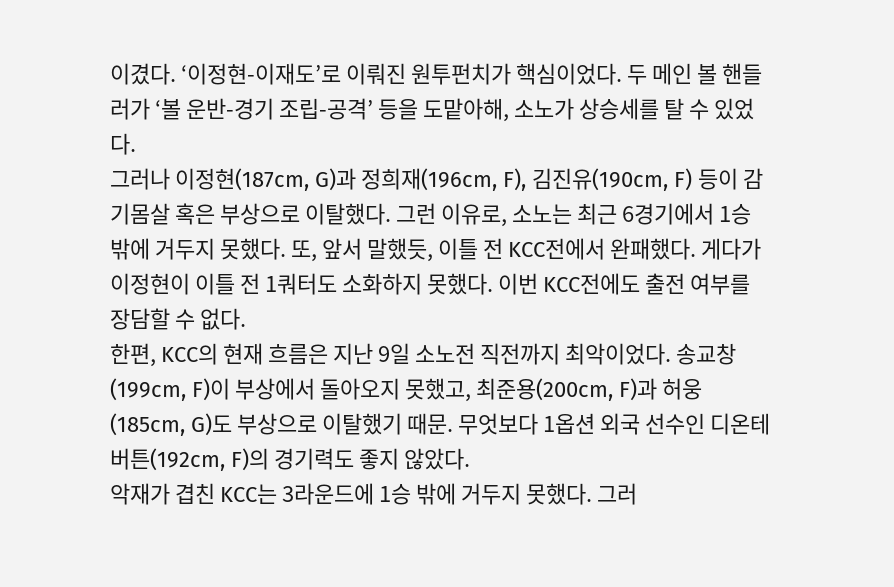이겼다. ‘이정현-이재도’로 이뤄진 원투펀치가 핵심이었다. 두 메인 볼 핸들러가 ‘볼 운반-경기 조립-공격’ 등을 도맡아해, 소노가 상승세를 탈 수 있었다.
그러나 이정현(187cm, G)과 정희재(196cm, F), 김진유(190cm, F) 등이 감기몸살 혹은 부상으로 이탈했다. 그런 이유로, 소노는 최근 6경기에서 1승 밖에 거두지 못했다. 또, 앞서 말했듯, 이틀 전 KCC전에서 완패했다. 게다가 이정현이 이틀 전 1쿼터도 소화하지 못했다. 이번 KCC전에도 출전 여부를 장담할 수 없다.
한편, KCC의 현재 흐름은 지난 9일 소노전 직전까지 최악이었다. 송교창(199cm, F)이 부상에서 돌아오지 못했고, 최준용(200cm, F)과 허웅(185cm, G)도 부상으로 이탈했기 때문. 무엇보다 1옵션 외국 선수인 디온테 버튼(192cm, F)의 경기력도 좋지 않았다.
악재가 겹친 KCC는 3라운드에 1승 밖에 거두지 못했다. 그러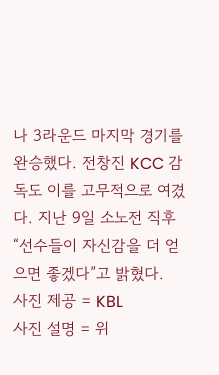나 3라운드 마지막 경기를 완승했다. 전창진 KCC 감독도 이를 고무적으로 여겼다. 지난 9일 소노전 직후 “선수들이 자신감을 더 얻으면 좋겠다”고 밝혔다.
사진 제공 = KBL
사진 설명 = 위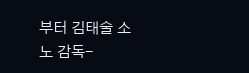부터 김태술 소노 감독-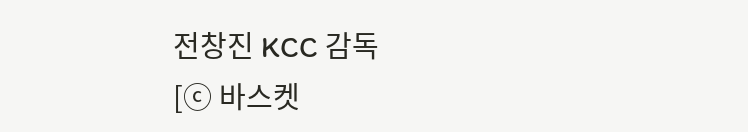전창진 KCC 감독
[ⓒ 바스켓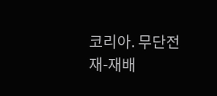코리아. 무단전재-재배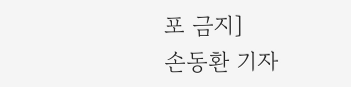포 금지]
손동환 기자